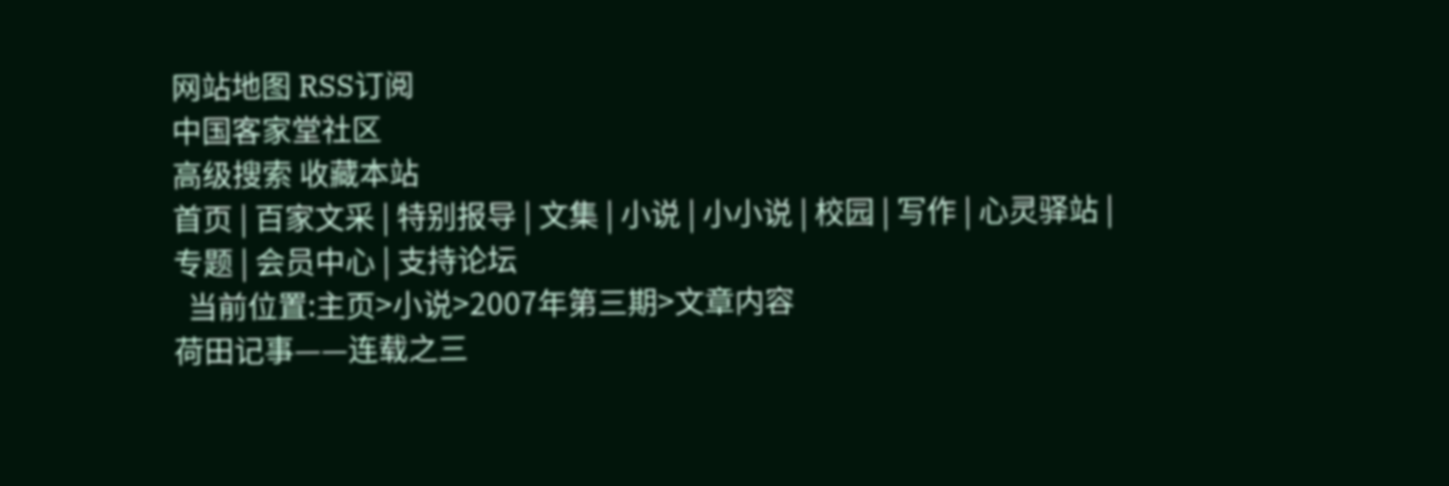网站地图 RSS订阅
中国客家堂社区
高级搜索 收藏本站
首页 | 百家文采 | 特别报导 | 文集 | 小说 | 小小说 | 校园 | 写作 | 心灵驿站 | 专题 | 会员中心 | 支持论坛
  当前位置:主页>小说>2007年第三期>文章内容
荷田记事——连载之三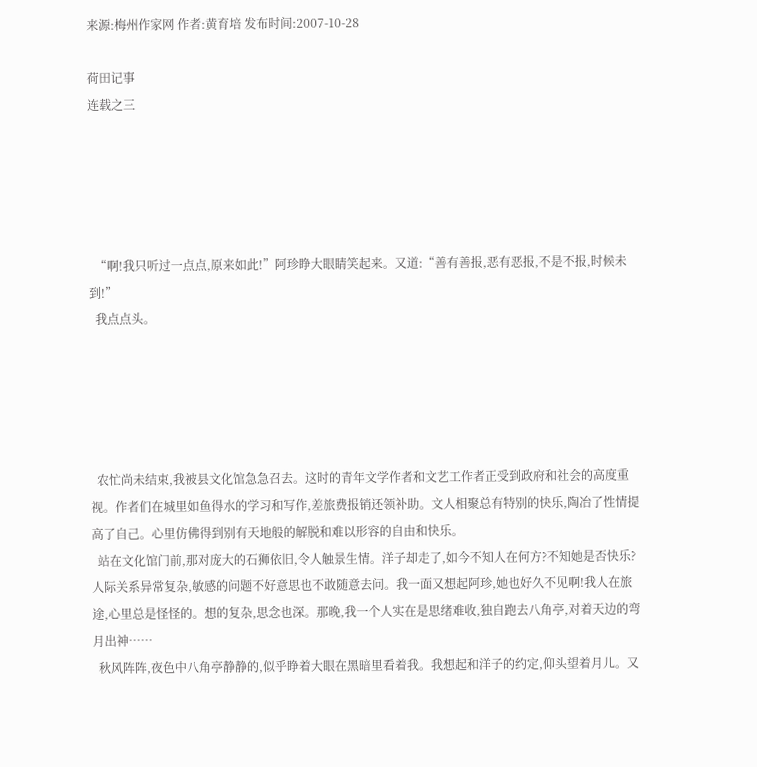来源:梅州作家网 作者:黄育培 发布时间:2007-10-28

荷田记事
连载之三





  “啊!我只听过一点点,原来如此!”阿珍睁大眼睛笑起来。又道:“善有善报,恶有恶报,不是不报,时候未到!”
  我点点头。





  农忙尚未结束,我被县文化馆急急召去。这时的青年文学作者和文艺工作者正受到政府和社会的高度重视。作者们在城里如鱼得水的学习和写作,差旅费报销还领补助。文人相聚总有特别的快乐,陶冶了性情提高了自己。心里仿佛得到别有天地般的解脱和难以形容的自由和快乐。
  站在文化馆门前,那对庞大的石狮依旧,令人触景生情。洋子却走了,如今不知人在何方?不知她是否快乐?人际关系异常复杂,敏感的问题不好意思也不敢随意去问。我一面又想起阿珍,她也好久不见啊!我人在旅途,心里总是怪怪的。想的复杂,思念也深。那晚,我一个人实在是思绪难收,独自跑去八角亭,对着天边的弯月出神……
  秋风阵阵,夜色中八角亭静静的,似乎睁着大眼在黑暗里看着我。我想起和洋子的约定,仰头望着月儿。又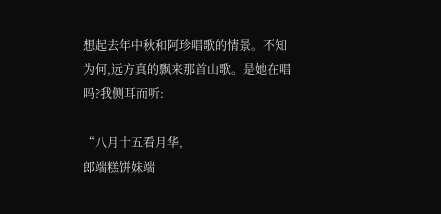想起去年中秋和阿珍唱歌的情景。不知为何,远方真的飘来那首山歌。是她在唱吗?我侧耳而听:

“八月十五看月华,
郎端糕饼妹端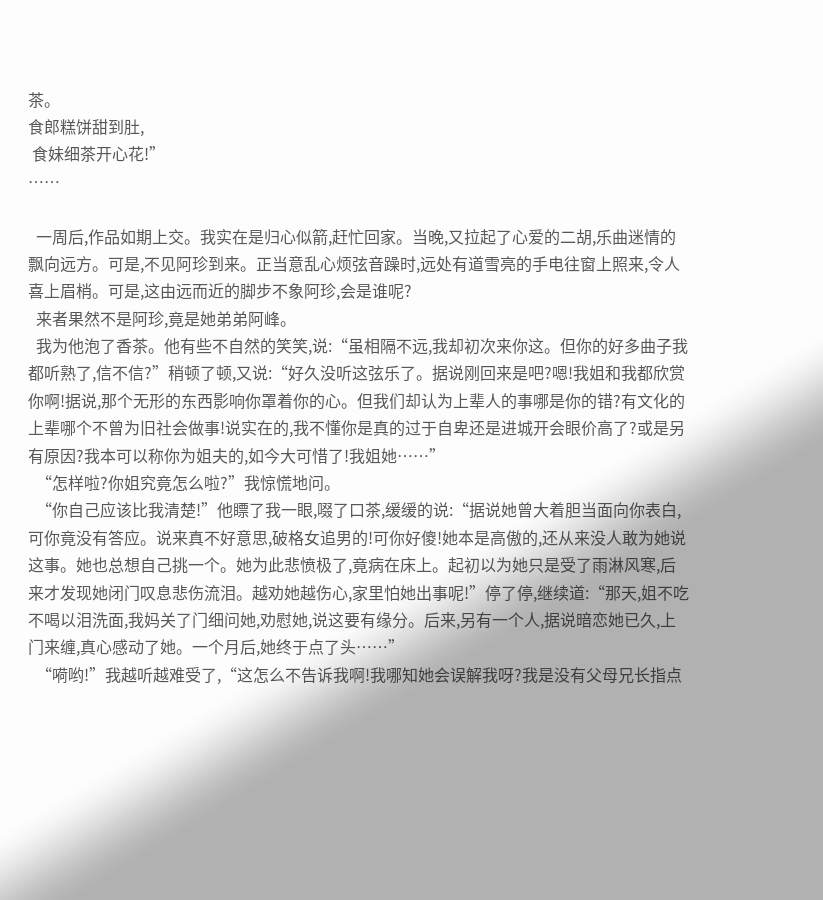茶。
食郎糕饼甜到肚,
 食妹细茶开心花!”
……

  一周后,作品如期上交。我实在是归心似箭,赶忙回家。当晚,又拉起了心爱的二胡,乐曲迷情的飘向远方。可是,不见阿珍到来。正当意乱心烦弦音躁时,远处有道雪亮的手电往窗上照来,令人喜上眉梢。可是,这由远而近的脚步不象阿珍,会是谁呢?
  来者果然不是阿珍,竟是她弟弟阿峰。
  我为他泡了香茶。他有些不自然的笑笑,说:“虽相隔不远,我却初次来你这。但你的好多曲子我都听熟了,信不信?”稍顿了顿,又说:“好久没听这弦乐了。据说刚回来是吧?嗯!我姐和我都欣赏你啊!据说,那个无形的东西影响你罩着你的心。但我们却认为上辈人的事哪是你的错?有文化的上辈哪个不曾为旧社会做事!说实在的,我不懂你是真的过于自卑还是进城开会眼价高了?或是另有原因?我本可以称你为姐夫的,如今大可惜了!我姐她……”
  “怎样啦?你姐究竟怎么啦?”我惊慌地问。
  “你自己应该比我清楚!”他瞟了我一眼,啜了口茶,缓缓的说:“据说她曾大着胆当面向你表白,可你竟没有答应。说来真不好意思,破格女追男的!可你好傻!她本是高傲的,还从来没人敢为她说这事。她也总想自己挑一个。她为此悲愤极了,竟病在床上。起初以为她只是受了雨淋风寒,后来才发现她闭门叹息悲伤流泪。越劝她越伤心,家里怕她出事呢!”停了停,继续道:“那天,姐不吃不喝以泪洗面,我妈关了门细问她,劝慰她,说这要有缘分。后来,另有一个人,据说暗恋她已久,上门来缠,真心感动了她。一个月后,她终于点了头……”
  “嗬哟!”我越听越难受了,“这怎么不告诉我啊!我哪知她会误解我呀?我是没有父母兄长指点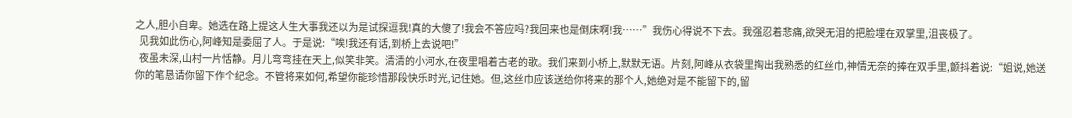之人,胆小自卑。她选在路上提这人生大事我还以为是试探逗我!真的大傻了!我会不答应吗?我回来也是倒床啊!我……”我伤心得说不下去。我强忍着悲痛,欲哭无泪的把脸埋在双掌里,沮丧极了。
  见我如此伤心,阿峰知是委屈了人。于是说:“唉!我还有话,到桥上去说吧!”
  夜虽未深,山村一片恬静。月儿弯弯挂在天上,似笑非笑。清清的小河水,在夜里唱着古老的歌。我们来到小桥上,默默无语。片刻,阿峰从衣袋里掏出我熟悉的红丝巾,神情无奈的捧在双手里,颤抖着说:“姐说,她送你的笔恳请你留下作个纪念。不管将来如何,希望你能珍惜那段快乐时光,记住她。但,这丝巾应该送给你将来的那个人,她绝对是不能留下的,留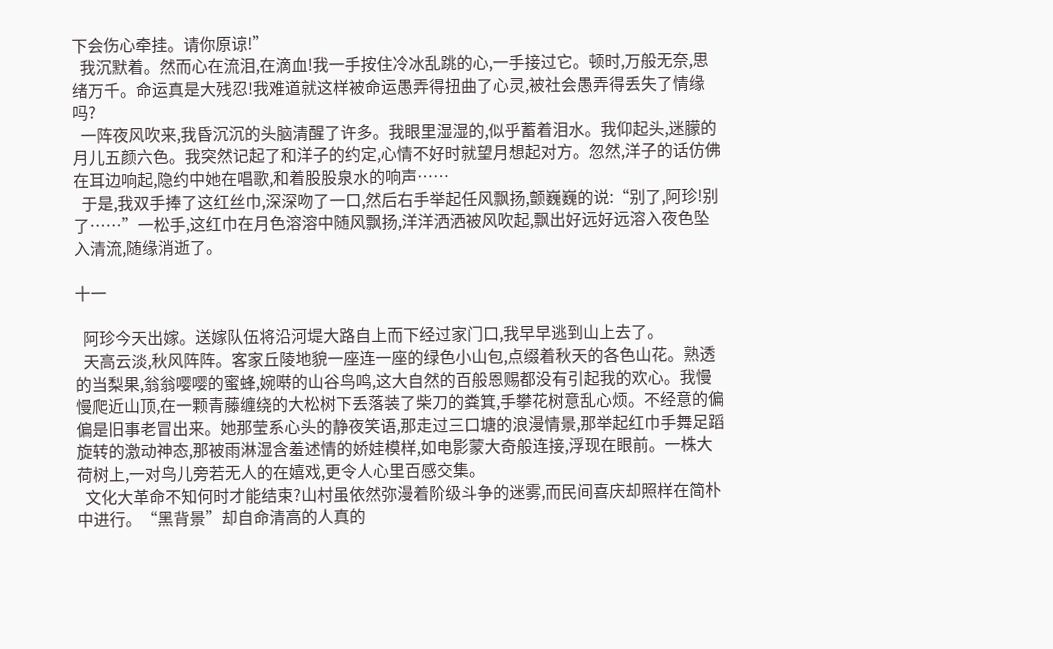下会伤心牵挂。请你原谅!”
  我沉默着。然而心在流泪,在滴血!我一手按住冷冰乱跳的心,一手接过它。顿时,万般无奈,思绪万千。命运真是大残忍!我难道就这样被命运愚弄得扭曲了心灵,被社会愚弄得丢失了情缘吗?
  一阵夜风吹来,我昏沉沉的头脑清醒了许多。我眼里湿湿的,似乎蓄着泪水。我仰起头,迷朦的月儿五颜六色。我突然记起了和洋子的约定,心情不好时就望月想起对方。忽然,洋子的话仿佛在耳边响起,隐约中她在唱歌,和着股股泉水的响声……
  于是,我双手捧了这红丝巾,深深吻了一口,然后右手举起任风飘扬,颤巍巍的说:“别了,阿珍!别了……”一松手,这红巾在月色溶溶中随风飘扬,洋洋洒洒被风吹起,飘出好远好远溶入夜色坠入清流,随缘消逝了。

十一

  阿珍今天出嫁。送嫁队伍将沿河堤大路自上而下经过家门口,我早早逃到山上去了。
  天高云淡,秋风阵阵。客家丘陵地貌一座连一座的绿色小山包,点缀着秋天的各色山花。熟透的当梨果,翁翁嘤嘤的蜜蜂,婉啭的山谷鸟鸣,这大自然的百般恩赐都没有引起我的欢心。我慢慢爬近山顶,在一颗青藤缠绕的大松树下丢落装了柴刀的粪箕,手攀花树意乱心烦。不经意的偏偏是旧事老冒出来。她那莹系心头的静夜笑语,那走过三口塘的浪漫情景,那举起红巾手舞足蹈旋转的激动神态,那被雨淋湿含羞述情的娇娃模样,如电影蒙大奇般连接,浮现在眼前。一株大荷树上,一对鸟儿旁若无人的在嬉戏,更令人心里百感交集。
  文化大革命不知何时才能结束?山村虽依然弥漫着阶级斗争的迷雾,而民间喜庆却照样在简朴中进行。“黑背景”却自命清高的人真的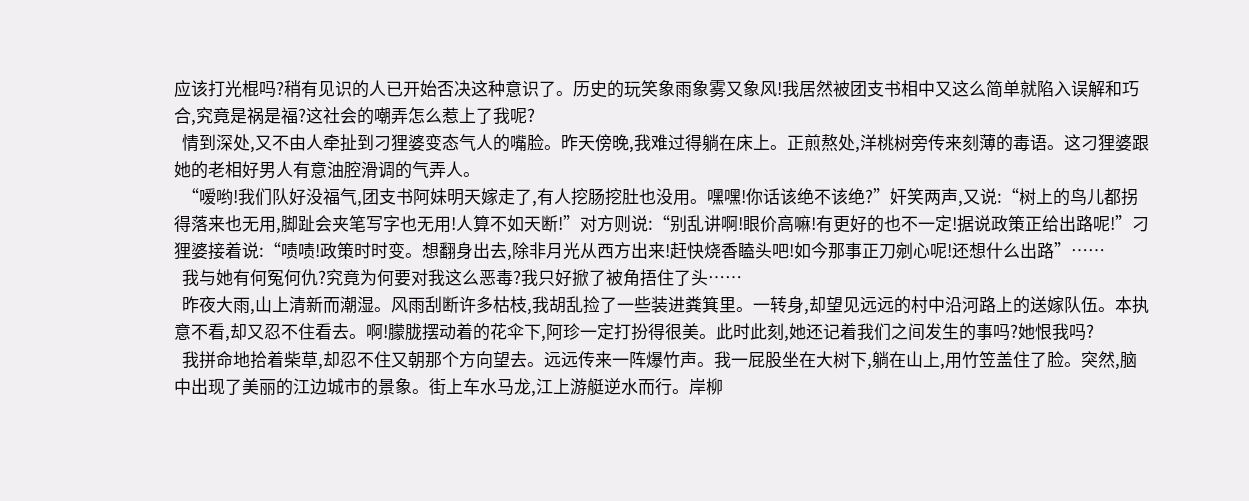应该打光棍吗?稍有见识的人已开始否决这种意识了。历史的玩笑象雨象雾又象风!我居然被团支书相中又这么简单就陷入误解和巧合,究竟是祸是福?这社会的嘲弄怎么惹上了我呢?
  情到深处,又不由人牵扯到刁狸婆变态气人的嘴脸。昨天傍晚,我难过得躺在床上。正煎熬处,洋桃树旁传来刻薄的毒语。这刁狸婆跟她的老相好男人有意油腔滑调的气弄人。
  “嗳哟!我们队好没福气,团支书阿妹明天嫁走了,有人挖肠挖肚也没用。嘿嘿!你话该绝不该绝?”奸笑两声,又说:“树上的鸟儿都拐得落来也无用,脚趾会夹笔写字也无用!人算不如天断!”对方则说:“别乱讲啊!眼价高嘛!有更好的也不一定!据说政策正给出路呢!”刁狸婆接着说:“啧啧!政策时时变。想翻身出去,除非月光从西方出来!赶快烧香瞌头吧!如今那事正刀剜心呢!还想什么出路”……
  我与她有何冤何仇?究竟为何要对我这么恶毒?我只好掀了被角捂住了头……
  昨夜大雨,山上清新而潮湿。风雨刮断许多枯枝,我胡乱捡了一些装进粪箕里。一转身,却望见远远的村中沿河路上的送嫁队伍。本执意不看,却又忍不住看去。啊!朦胧摆动着的花伞下,阿珍一定打扮得很美。此时此刻,她还记着我们之间发生的事吗?她恨我吗?
  我拼命地拾着柴草,却忍不住又朝那个方向望去。远远传来一阵爆竹声。我一屁股坐在大树下,躺在山上,用竹笠盖住了脸。突然,脑中出现了美丽的江边城市的景象。街上车水马龙,江上游艇逆水而行。岸柳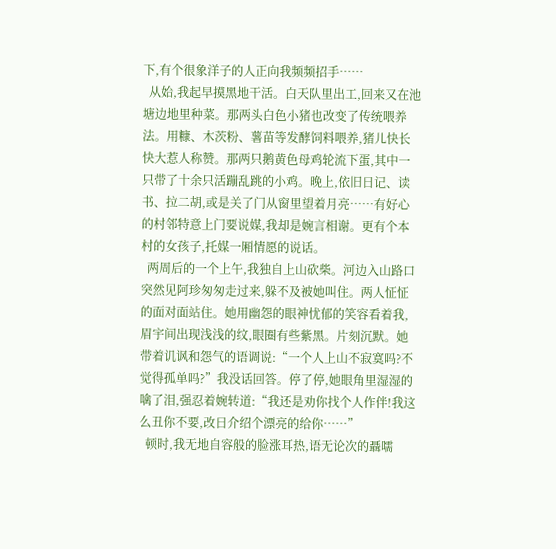下,有个很象洋子的人正向我频频招手……
  从始,我起早摸黑地干活。白天队里出工,回来又在池塘边地里种菜。那两头白色小猪也改变了传统喂养法。用糠、木茨粉、薯苗等发酵饲料喂养,猪儿快长快大惹人称赞。那两只鹅黄色母鸡轮流下蛋,其中一只带了十余只活蹦乱跳的小鸡。晚上,依旧日记、读书、拉二胡,或是关了门从窗里望着月亮……有好心的村邻特意上门要说媒,我却是婉言相谢。更有个本村的女孩子,托媒一厢情愿的说话。
  两周后的一个上午,我独自上山砍柴。河边入山路口突然见阿珍匆匆走过来,躲不及被她叫住。两人怔怔的面对面站住。她用幽怨的眼神忧郁的笑容看着我,眉宇间出现浅浅的纹,眼圈有些紫黑。片刻沉默。她带着讥讽和怨气的语调说:“一个人上山不寂寞吗?不觉得孤单吗?”我没话回答。停了停,她眼角里湿湿的噙了泪,强忍着婉转道:“我还是劝你找个人作伴!我这么丑你不要,改日介绍个漂亮的给你……”
  顿时,我无地自容般的脸涨耳热,语无论次的聶嚅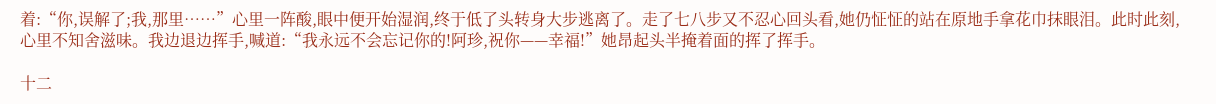着:“你,误解了;我,那里……”心里一阵酸,眼中便开始湿润,终于低了头转身大步逃离了。走了七八步又不忍心回头看,她仍怔怔的站在原地手拿花巾抹眼泪。此时此刻,心里不知舍滋味。我边退边挥手,喊道:“我永远不会忘记你的!阿珍,祝你——幸福!”她昂起头半掩着面的挥了挥手。

十二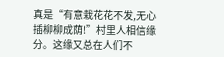真是“有意栽花花不发,无心插柳柳成荫!”村里人相信缘分。这缘又总在人们不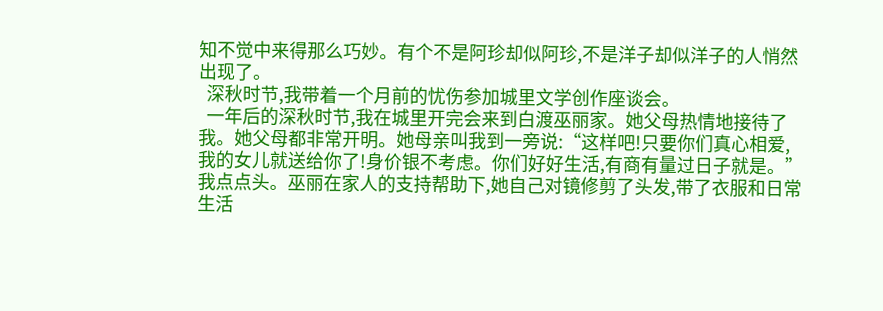知不觉中来得那么巧妙。有个不是阿珍却似阿珍,不是洋子却似洋子的人悄然出现了。
  深秋时节,我带着一个月前的忧伤参加城里文学创作座谈会。
  一年后的深秋时节,我在城里开完会来到白渡巫丽家。她父母热情地接待了我。她父母都非常开明。她母亲叫我到一旁说:“这样吧!只要你们真心相爱,我的女儿就送给你了!身价银不考虑。你们好好生活,有商有量过日子就是。”我点点头。巫丽在家人的支持帮助下,她自己对镜修剪了头发,带了衣服和日常生活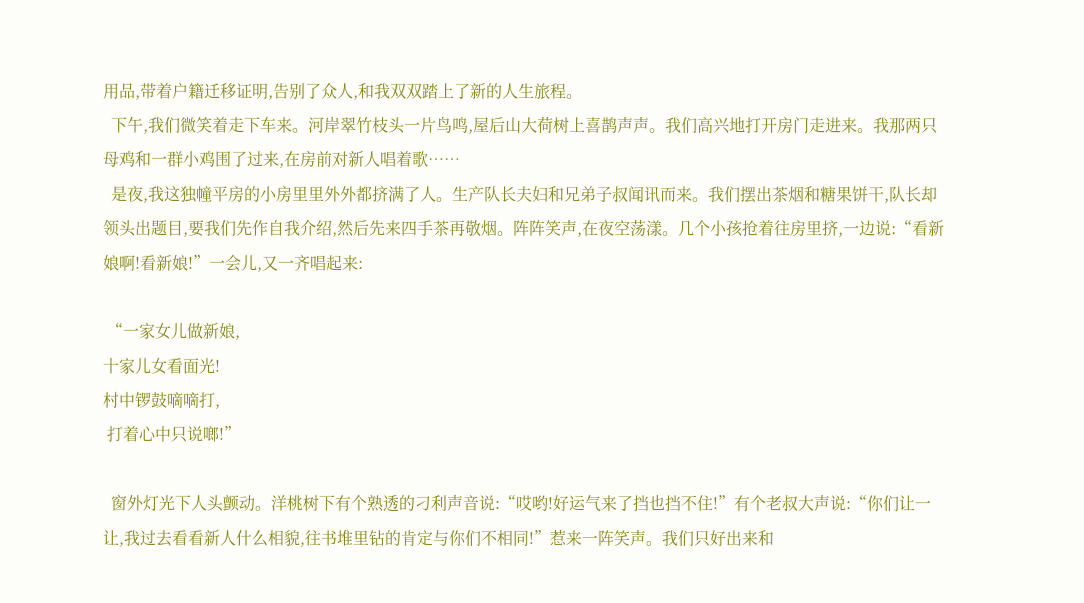用品,带着户籍迁移证明,告别了众人,和我双双踏上了新的人生旅程。
  下午,我们微笑着走下车来。河岸翠竹枝头一片鸟鸣,屋后山大荷树上喜鹊声声。我们高兴地打开房门走进来。我那两只母鸡和一群小鸡围了过来,在房前对新人唱着歌……
  是夜,我这独幢平房的小房里里外外都挤满了人。生产队长夫妇和兄弟子叔闻讯而来。我们摆出茶烟和糖果饼干,队长却领头出题目,要我们先作自我介绍,然后先来四手茶再敬烟。阵阵笑声,在夜空荡漾。几个小孩抢着往房里挤,一边说:“看新娘啊!看新娘!”一会儿,又一齐唱起来:

 “一家女儿做新娘,
十家儿女看面光!
村中锣鼓嘀嘀打,
 打着心中只说啷!”

  窗外灯光下人头颤动。洋桃树下有个熟透的刁利声音说:“哎哟!好运气来了挡也挡不住!”有个老叔大声说:“你们让一让,我过去看看新人什么相貌,往书堆里钻的肯定与你们不相同!”惹来一阵笑声。我们只好出来和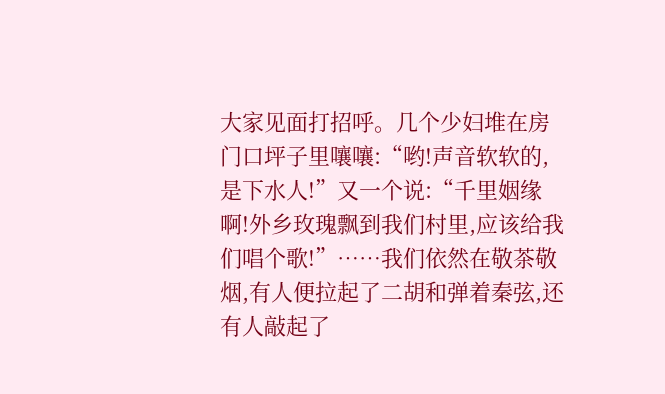大家见面打招呼。几个少妇堆在房门口坪子里嚷嚷:“哟!声音软软的,是下水人!”又一个说:“千里姻缘啊!外乡玫瑰飘到我们村里,应该给我们唱个歌!”……我们依然在敬茶敬烟,有人便拉起了二胡和弹着秦弦,还有人敲起了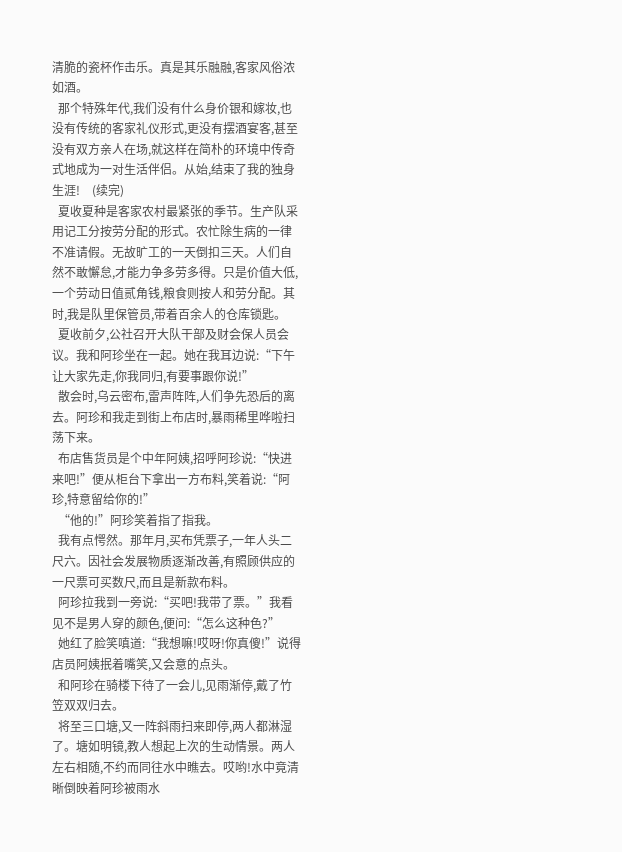清脆的瓷杯作击乐。真是其乐融融,客家风俗浓如酒。
  那个特殊年代,我们没有什么身价银和嫁妆,也没有传统的客家礼仪形式,更没有摆酒宴客,甚至没有双方亲人在场,就这样在简朴的环境中传奇式地成为一对生活伴侣。从始,结束了我的独身生涯!    (续完)
  夏收夏种是客家农村最紧张的季节。生产队采用记工分按劳分配的形式。农忙除生病的一律不准请假。无故旷工的一天倒扣三天。人们自然不敢懈怠,才能力争多劳多得。只是价值大低,一个劳动日值贰角钱,粮食则按人和劳分配。其时,我是队里保管员,带着百余人的仓库锁匙。
  夏收前夕,公社召开大队干部及财会保人员会议。我和阿珍坐在一起。她在我耳边说:“下午让大家先走,你我同归,有要事跟你说!”
  散会时,乌云密布,雷声阵阵,人们争先恐后的离去。阿珍和我走到街上布店时,暴雨稀里哗啦扫荡下来。
  布店售货员是个中年阿姨,招呼阿珍说:“快进来吧!”便从柜台下拿出一方布料,笑着说:“阿珍,特意留给你的!”
  “他的!”阿珍笑着指了指我。
  我有点愕然。那年月,买布凭票子,一年人头二尺六。因社会发展物质逐渐改善,有照顾供应的一尺票可买数尺,而且是新款布料。
  阿珍拉我到一旁说:“买吧!我带了票。”我看见不是男人穿的颜色,便问:“怎么这种色?”
  她红了脸笑嗔道:“我想嘛!哎呀!你真傻!”说得店员阿姨抿着嘴笑,又会意的点头。
  和阿珍在骑楼下待了一会儿,见雨渐停,戴了竹笠双双归去。
  将至三口塘,又一阵斜雨扫来即停,两人都淋湿了。塘如明镜,教人想起上次的生动情景。两人左右相随,不约而同往水中瞧去。哎哟!水中竟清晰倒映着阿珍被雨水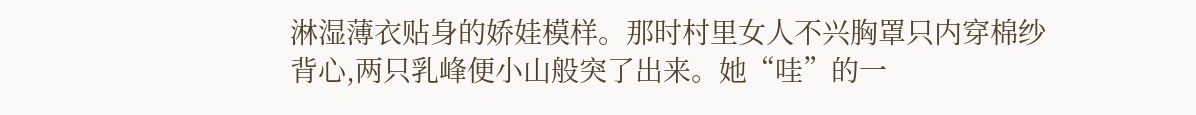淋湿薄衣贴身的娇娃模样。那时村里女人不兴胸罩只内穿棉纱背心,两只乳峰便小山般突了出来。她“哇”的一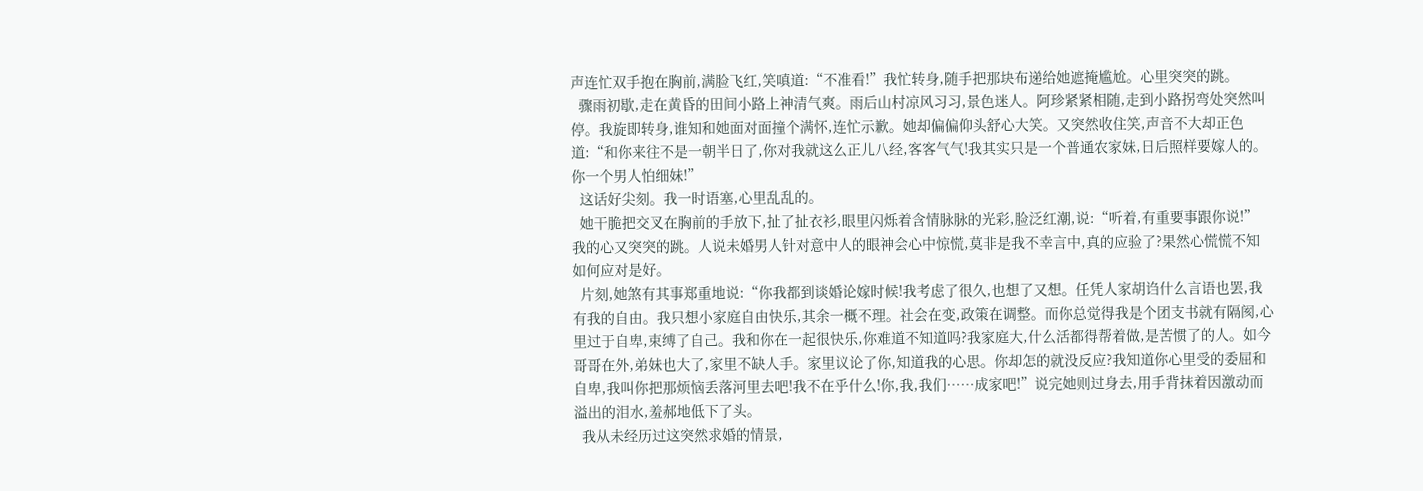声连忙双手抱在胸前,满脸飞红,笑嗔道:“不准看!”我忙转身,随手把那块布递给她遮掩尴尬。心里突突的跳。
  骤雨初歇,走在黄昏的田间小路上神清气爽。雨后山村凉风习习,景色迷人。阿珍紧紧相随,走到小路拐弯处突然叫停。我旋即转身,谁知和她面对面撞个满怀,连忙示歉。她却偏偏仰头舒心大笑。又突然收住笑,声音不大却正色道:“和你来往不是一朝半日了,你对我就这么正儿八经,客客气气!我其实只是一个普通农家妹,日后照样要嫁人的。你一个男人怕细妹!”
  这话好尖刻。我一时语塞,心里乱乱的。
  她干脆把交叉在胸前的手放下,扯了扯衣衫,眼里闪烁着含情脉脉的光彩,脸泛红潮,说:“听着,有重要事跟你说!”
我的心又突突的跳。人说未婚男人针对意中人的眼神会心中惊慌,莫非是我不幸言中,真的应验了?果然心慌慌不知如何应对是好。
  片刻,她煞有其事郑重地说:“你我都到谈婚论嫁时候!我考虑了很久,也想了又想。任凭人家胡诌什么言语也罢,我有我的自由。我只想小家庭自由快乐,其余一概不理。社会在变,政策在调整。而你总觉得我是个团支书就有隔阂,心里过于自卑,束缚了自己。我和你在一起很快乐,你难道不知道吗?我家庭大,什么活都得帮着做,是苦惯了的人。如今哥哥在外,弟妹也大了,家里不缺人手。家里议论了你,知道我的心思。你却怎的就没反应?我知道你心里受的委屈和自卑,我叫你把那烦恼丢落河里去吧!我不在乎什么!你,我,我们……成家吧!”说完她则过身去,用手背抹着因激动而溢出的泪水,羞郝地低下了头。
  我从未经历过这突然求婚的情景,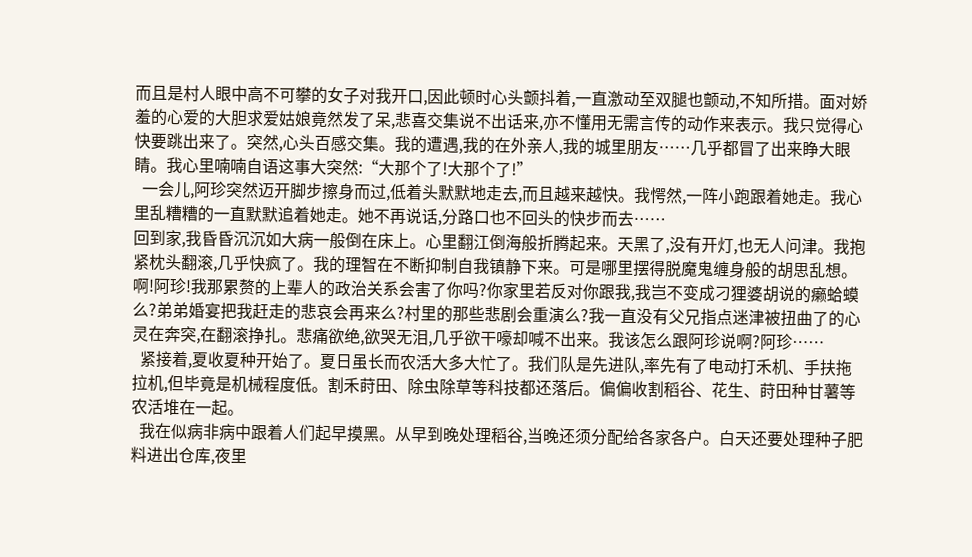而且是村人眼中高不可攀的女子对我开口,因此顿时心头颤抖着,一直激动至双腿也颤动,不知所措。面对娇羞的心爱的大胆求爱姑娘竟然发了呆,悲喜交集说不出话来,亦不懂用无需言传的动作来表示。我只觉得心快要跳出来了。突然,心头百感交集。我的遭遇,我的在外亲人,我的城里朋友……几乎都冒了出来睁大眼睛。我心里喃喃自语这事大突然:“大那个了!大那个了!”
  一会儿,阿珍突然迈开脚步擦身而过,低着头默默地走去,而且越来越快。我愕然,一阵小跑跟着她走。我心里乱糟糟的一直默默追着她走。她不再说话,分路口也不回头的快步而去……
回到家,我昏昏沉沉如大病一般倒在床上。心里翻江倒海般折腾起来。天黑了,没有开灯,也无人问津。我抱紧枕头翻滚,几乎快疯了。我的理智在不断抑制自我镇静下来。可是哪里摆得脱魔鬼缠身般的胡思乱想。啊!阿珍!我那累赘的上辈人的政治关系会害了你吗?你家里若反对你跟我,我岂不变成刁狸婆胡说的癞蛤蟆么?弟弟婚宴把我赶走的悲哀会再来么?村里的那些悲剧会重演么?我一直没有父兄指点迷津被扭曲了的心灵在奔突,在翻滚挣扎。悲痛欲绝,欲哭无泪,几乎欲干嚎却喊不出来。我该怎么跟阿珍说啊?阿珍……
  紧接着,夏收夏种开始了。夏日虽长而农活大多大忙了。我们队是先进队,率先有了电动打禾机、手扶拖拉机,但毕竟是机械程度低。割禾莳田、除虫除草等科技都还落后。偏偏收割稻谷、花生、莳田种甘薯等农活堆在一起。
  我在似病非病中跟着人们起早摸黑。从早到晚处理稻谷,当晚还须分配给各家各户。白天还要处理种子肥料进出仓库,夜里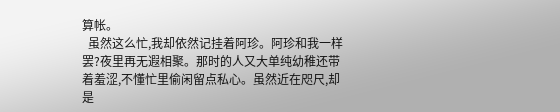算帐。
  虽然这么忙,我却依然记挂着阿珍。阿珍和我一样罢?夜里再无遐相聚。那时的人又大单纯幼稚还带着羞涩,不懂忙里偷闲留点私心。虽然近在咫尺,却是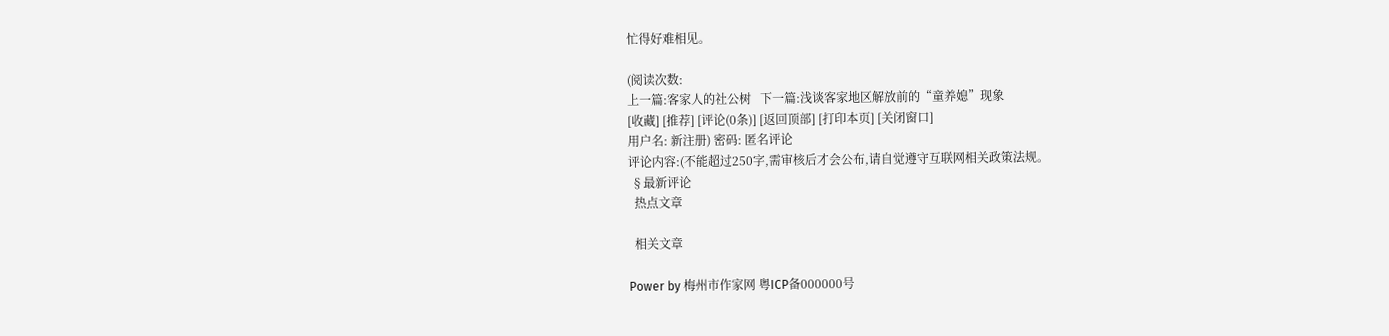忙得好难相见。

(阅读次数:
上一篇:客家人的社公树   下一篇:浅谈客家地区解放前的“童养媳”现象
[收藏] [推荐] [评论(0条)] [返回顶部] [打印本页] [关闭窗口]
用户名: 新注册) 密码: 匿名评论
评论内容:(不能超过250字,需审核后才会公布,请自觉遵守互联网相关政策法规。
 §最新评论
  热点文章

  相关文章

Power by 梅州市作家网 粤ICP备000000号